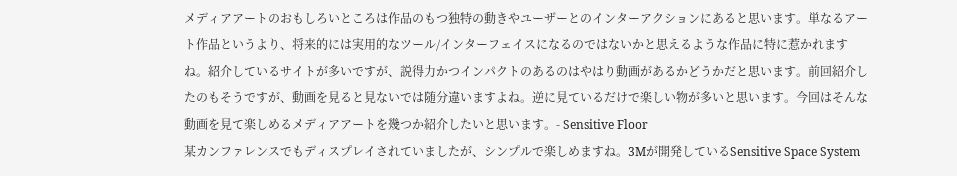メディアアートのおもしろいところは作品のもつ独特の動きやユーザーとのインターアクションにあると思います。単なるアート作品というより、将来的には実用的なツール/インターフェイスになるのではないかと思えるような作品に特に惹かれますね。紹介しているサイトが多いですが、説得力かつインパクトのあるのはやはり動画があるかどうかだと思います。前回紹介したのもそうですが、動画を見ると見ないでは随分違いますよね。逆に見ているだけで楽しい物が多いと思います。今回はそんな動画を見て楽しめるメディアアートを幾つか紹介したいと思います。- Sensitive Floor
某カンファレンスでもディスプレイされていましたが、シンプルで楽しめますね。3Mが開発しているSensitive Space System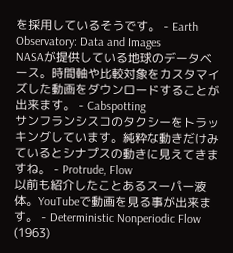を採用しているそうです。 - Earth Observatory: Data and Images
NASAが提供している地球のデータベース。時間軸や比較対象をカスタマイズした動画をダウンロードすることが出来ます。 - Cabspotting
サンフランシスコのタクシーをトラッキングしています。純粋な動きだけみているとシナプスの動きに見えてきますね。 - Protrude, Flow
以前も紹介したことあるスーパー液体。YouTubeで動画を見る事が出来ます。 - Deterministic Nonperiodic Flow (1963)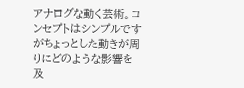アナログな動く芸術。コンセプトはシンプルですがちょっとした動きが周りにどのような影響を及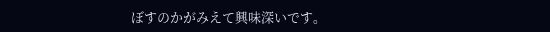ぼすのかがみえて興味深いです。